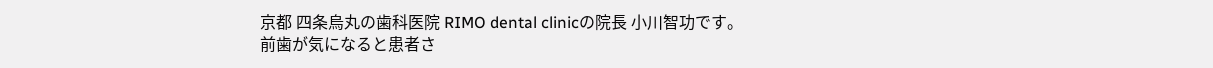京都 四条烏丸の歯科医院 RIMO dental clinicの院長 小川智功です。
前歯が気になると患者さ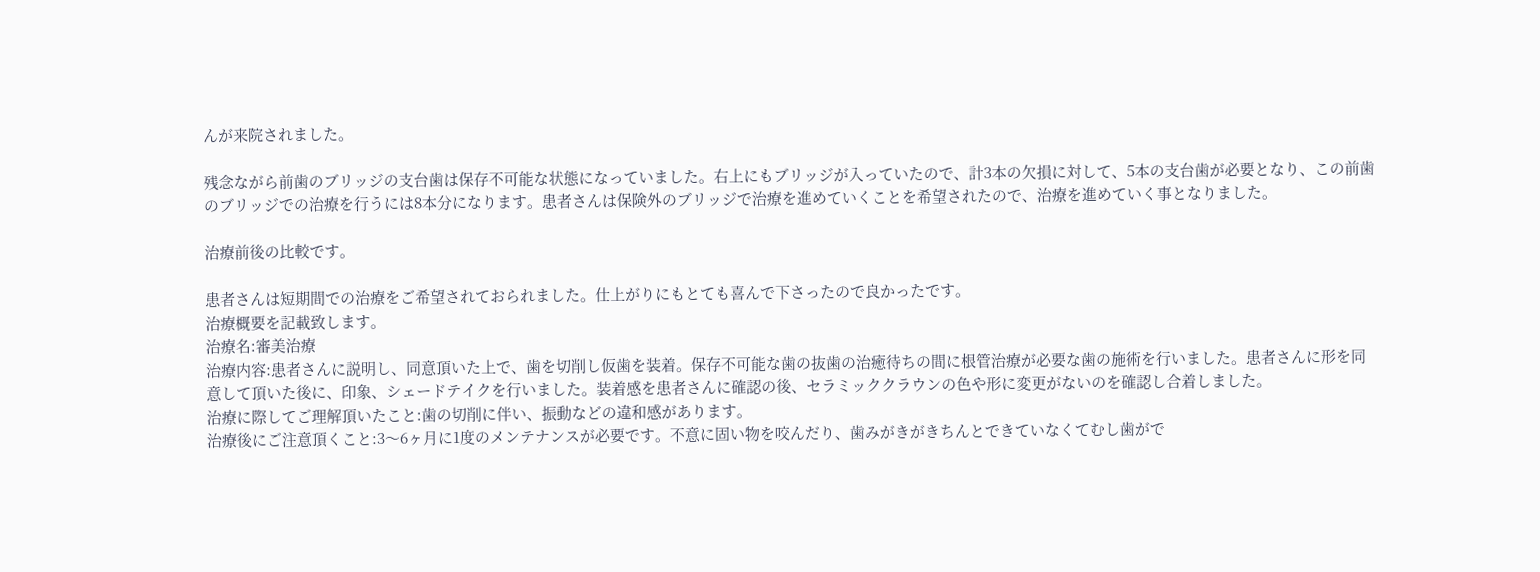んが来院されました。

残念ながら前歯のブリッジの支台歯は保存不可能な状態になっていました。右上にもブリッジが入っていたので、計3本の欠損に対して、5本の支台歯が必要となり、この前歯のブリッジでの治療を行うには8本分になります。患者さんは保険外のブリッジで治療を進めていくことを希望されたので、治療を進めていく事となりました。

治療前後の比較です。

患者さんは短期間での治療をご希望されておられました。仕上がりにもとても喜んで下さったので良かったです。
治療概要を記載致します。
治療名:審美治療
治療内容:患者さんに説明し、同意頂いた上で、歯を切削し仮歯を装着。保存不可能な歯の抜歯の治癒待ちの間に根管治療が必要な歯の施術を行いました。患者さんに形を同意して頂いた後に、印象、シェードテイクを行いました。装着感を患者さんに確認の後、セラミッククラウンの色や形に変更がないのを確認し合着しました。
治療に際してご理解頂いたこと:歯の切削に伴い、振動などの違和感があります。
治療後にご注意頂くこと:3〜6ヶ月に1度のメンテナンスが必要です。不意に固い物を咬んだり、歯みがきがきちんとできていなくてむし歯がで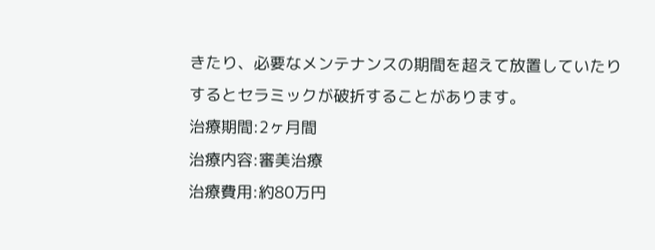きたり、必要なメンテナンスの期間を超えて放置していたりするとセラミックが破折することがあります。
治療期間:2ヶ月間
治療内容:審美治療
治療費用:約80万円